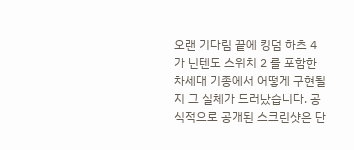오랜 기다림 끝에 킹덤 하츠 4 가 닌텐도 스위치 2 를 포함한 차세대 기종에서 어떻게 구현될지 그 실체가 드러났습니다. 공식적으로 공개된 스크린샷은 단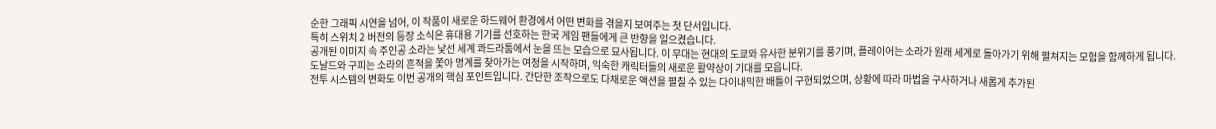순한 그래픽 시연을 넘어, 이 작품이 새로운 하드웨어 환경에서 어떤 변화를 겪을지 보여주는 첫 단서입니다.
특히 스위치 2 버전의 등장 소식은 휴대용 기기를 선호하는 한국 게임 팬들에게 큰 반향을 일으켰습니다.
공개된 이미지 속 주인공 소라는 낯선 세계 콰드라툼에서 눈을 뜨는 모습으로 묘사됩니다. 이 무대는 현대의 도쿄와 유사한 분위기를 풍기며, 플레이어는 소라가 원래 세계로 돌아가기 위해 펼쳐지는 모험을 함께하게 됩니다.
도날드와 구피는 소라의 흔적을 쫓아 명계를 찾아가는 여정을 시작하며, 익숙한 캐릭터들의 새로운 활약상이 기대를 모읍니다.
전투 시스템의 변화도 이번 공개의 핵심 포인트입니다. 간단한 조작으로도 다채로운 액션을 펼칠 수 있는 다이내믹한 배틀이 구현되었으며, 상황에 따라 마법을 구사하거나 새롭게 추가된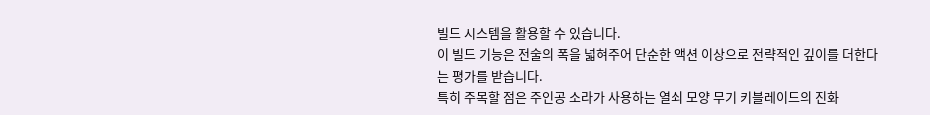빌드 시스템을 활용할 수 있습니다.
이 빌드 기능은 전술의 폭을 넓혀주어 단순한 액션 이상으로 전략적인 깊이를 더한다는 평가를 받습니다.
특히 주목할 점은 주인공 소라가 사용하는 열쇠 모양 무기 키블레이드의 진화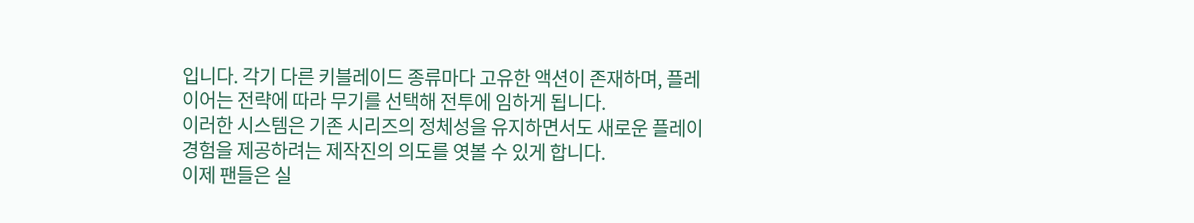입니다. 각기 다른 키블레이드 종류마다 고유한 액션이 존재하며, 플레이어는 전략에 따라 무기를 선택해 전투에 임하게 됩니다.
이러한 시스템은 기존 시리즈의 정체성을 유지하면서도 새로운 플레이 경험을 제공하려는 제작진의 의도를 엿볼 수 있게 합니다.
이제 팬들은 실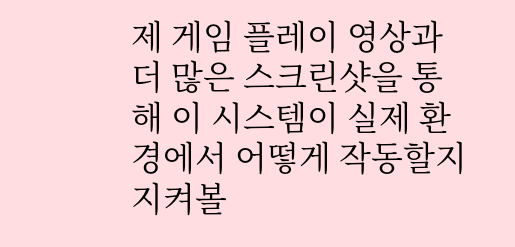제 게임 플레이 영상과 더 많은 스크린샷을 통해 이 시스템이 실제 환경에서 어떻게 작동할지 지켜볼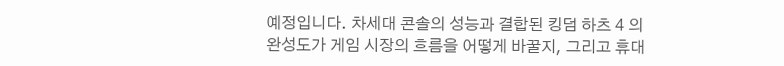예정입니다. 차세대 콘솔의 성능과 결합된 킹덤 하츠 4 의 완성도가 게임 시장의 흐름을 어떻게 바꿀지, 그리고 휴대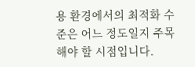용 환경에서의 최적화 수준은 어느 정도일지 주목해야 할 시점입니다.